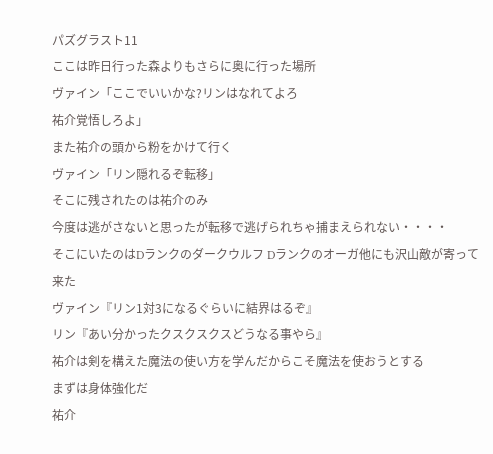パズグラスト11
ここは昨日行った森よりもさらに奥に行った場所
ヴァイン「ここでいいかな?リンはなれてよろ
祐介覚悟しろよ」
また祐介の頭から粉をかけて行く
ヴァイン「リン隠れるぞ転移」
そこに残されたのは祐介のみ
今度は逃がさないと思ったが転移で逃げられちゃ捕まえられない・・・・
そこにいたのはDランクのダークウルフ Dランクのオーガ他にも沢山敵が寄って来た
ヴァイン『リン1対3になるぐらいに結界はるぞ』
リン『あい分かったクスクスクスどうなる事やら』
祐介は剣を構えた魔法の使い方を学んだからこそ魔法を使おうとする
まずは身体強化だ
祐介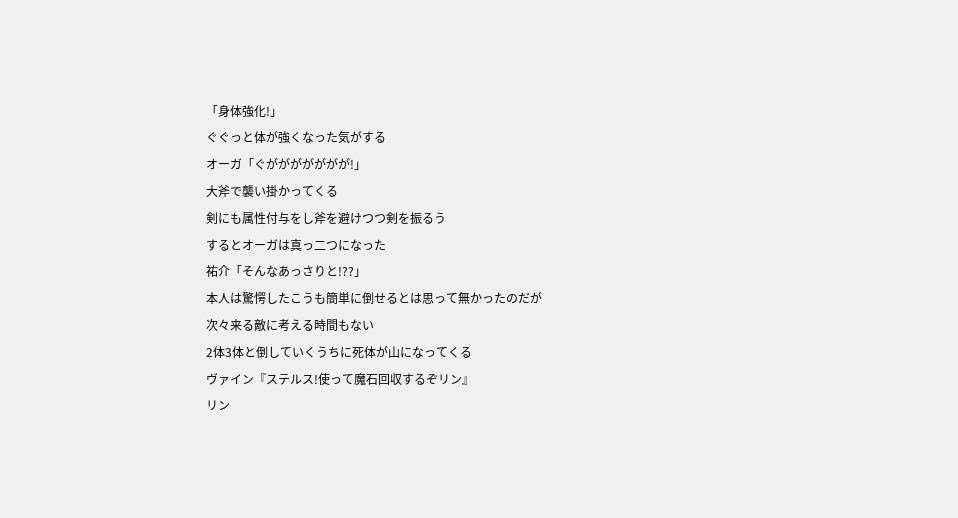「身体強化!」
ぐぐっと体が強くなった気がする
オーガ「ぐががががががが!」
大斧で襲い掛かってくる
剣にも属性付与をし斧を避けつつ剣を振るう
するとオーガは真っ二つになった
祐介「そんなあっさりと!??」
本人は驚愕したこうも簡単に倒せるとは思って無かったのだが
次々来る敵に考える時間もない
2体3体と倒していくうちに死体が山になってくる
ヴァイン『ステルス!使って魔石回収するぞリン』
リン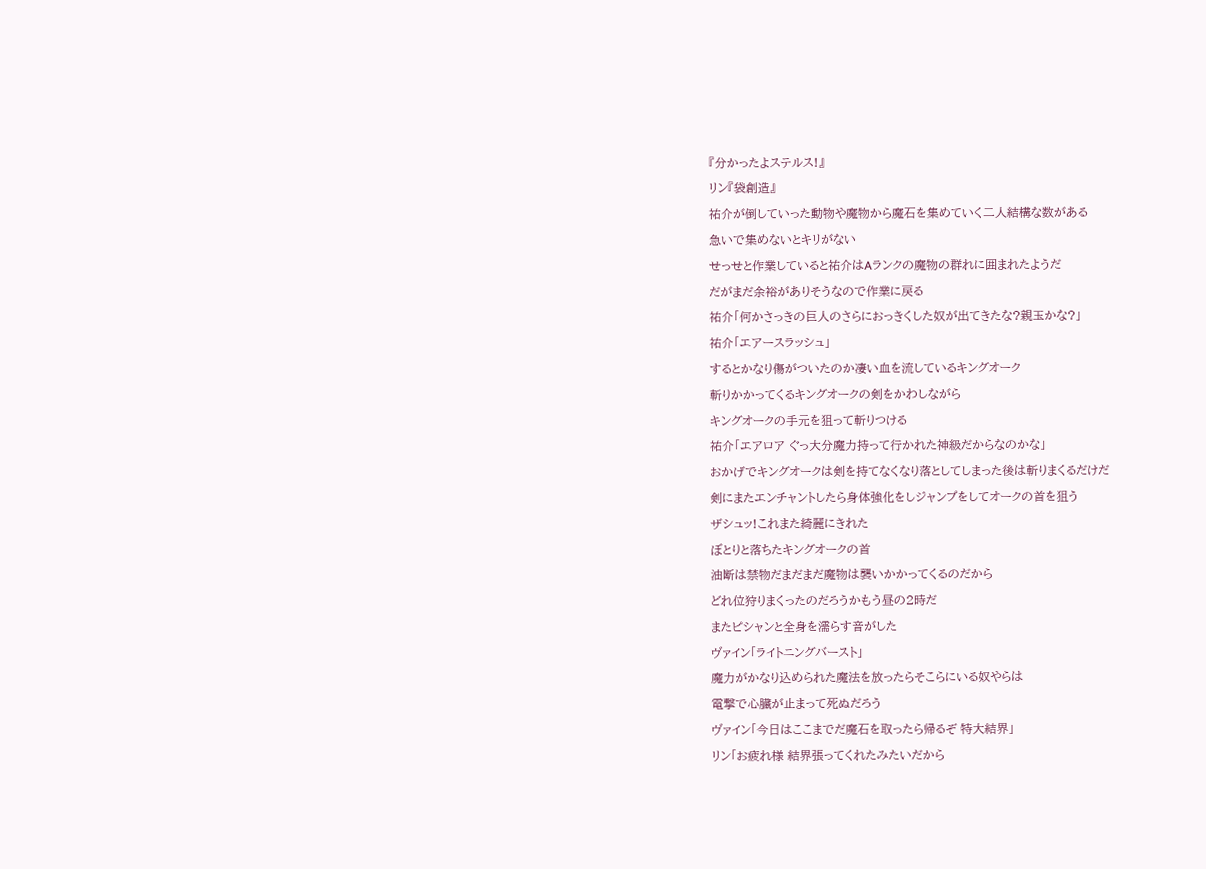『分かったよステルス!』
リン『袋創造』
祐介が倒していった動物や魔物から魔石を集めていく二人結構な数がある
急いで集めないとキリがない
せっせと作業していると祐介はAランクの魔物の群れに囲まれたようだ
だがまだ余裕がありそうなので作業に戻る
祐介「何かさっきの巨人のさらにおっきくした奴が出てきたな?親玉かな?」
祐介「エアースラッシュ」
するとかなり傷がついたのか凄い血を流しているキングオーク
斬りかかってくるキングオークの剣をかわしながら
キングオークの手元を狙って斬りつける
祐介「エアロア ぐっ大分魔力持って行かれた神級だからなのかな」
おかげでキングオークは剣を持てなくなり落としてしまった後は斬りまくるだけだ
剣にまたエンチャントしたら身体強化をしジャンプをしてオークの首を狙う
ザシュッ!これまた綺麗にきれた
ぼとりと落ちたキングオークの首
油断は禁物だまだまだ魔物は襲いかかってくるのだから
どれ位狩りまくったのだろうかもう昼の2時だ
またピシャンと全身を濡らす音がした
ヴァイン「ライトニングバースト」
魔力がかなり込められた魔法を放ったらそこらにいる奴やらは
電撃で心臓が止まって死ぬだろう
ヴァイン「今日はここまでだ魔石を取ったら帰るぞ 特大結界」
リン「お疲れ様 結界張ってくれたみたいだから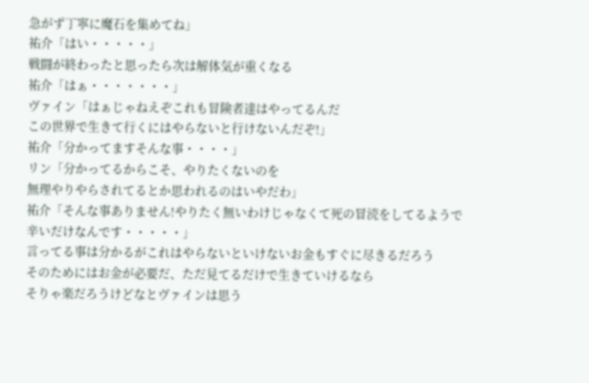急がず丁寧に魔石を集めてね」
祐介「はい・・・・・」
戦闘が終わったと思ったら次は解体気が重くなる
祐介「はぁ・・・・・・・」
ヴァイン「はぁじゃねえぞこれも冒険者達はやってるんだ
この世界で生きて行くにはやらないと行けないんだぞ!」
祐介「分かってますそんな事・・・・」
リン「分かってるからこそ、やりたくないのを
無理やりやらされてるとか思われるのはいやだわ」
祐介「そんな事ありません!やりたく無いわけじゃなくて死の冒涜をしてるようで
辛いだけなんです・・・・・」
言ってる事は分かるがこれはやらないといけないお金もすぐに尽きるだろう
そのためにはお金が必要だ、ただ見てるだけで生きていけるなら
そりゃ楽だろうけどなとヴァインは思う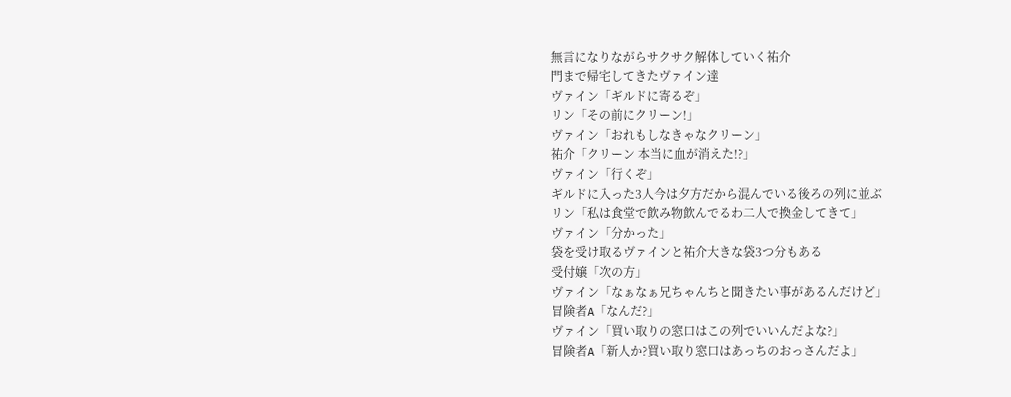無言になりながらサクサク解体していく祐介
門まで帰宅してきたヴァイン達
ヴァイン「ギルドに寄るぞ」
リン「その前にクリーン!」
ヴァイン「おれもしなきゃなクリーン」
祐介「クリーン 本当に血が消えた!?」
ヴァイン「行くぞ」
ギルドに入った3人今は夕方だから混んでいる後ろの列に並ぶ
リン「私は食堂で飲み物飲んでるわ二人で換金してきて」
ヴァイン「分かった」
袋を受け取るヴァインと祐介大きな袋3つ分もある
受付嬢「次の方」
ヴァイン「なぁなぁ兄ちゃんちと聞きたい事があるんだけど」
冒険者A「なんだ?」
ヴァイン「買い取りの窓口はこの列でいいんだよな?」
冒険者A「新人か?買い取り窓口はあっちのおっさんだよ」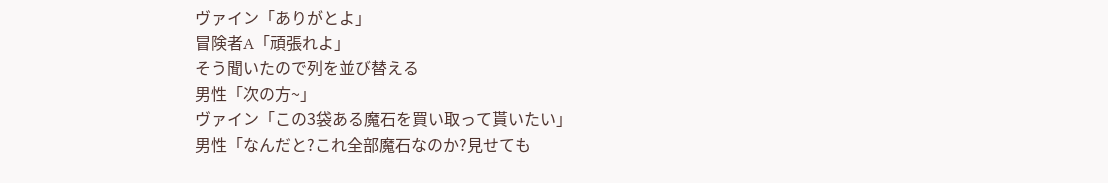ヴァイン「ありがとよ」
冒険者A「頑張れよ」
そう聞いたので列を並び替える
男性「次の方~」
ヴァイン「この3袋ある魔石を買い取って貰いたい」
男性「なんだと?これ全部魔石なのか?見せても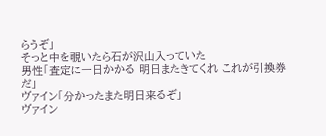らうぞ」
そっと中を覗いたら石が沢山入っていた
男性「査定に一日かかる 明日またきてくれ これが引換券だ」
ヴァイン「分かったまた明日来るぞ」
ヴァイン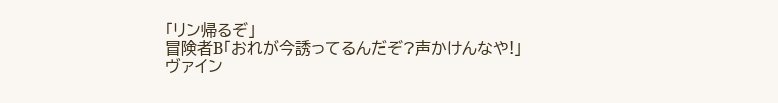「リン帰るぞ」
冒険者B「おれが今誘ってるんだぞ?声かけんなや!」
ヴァイン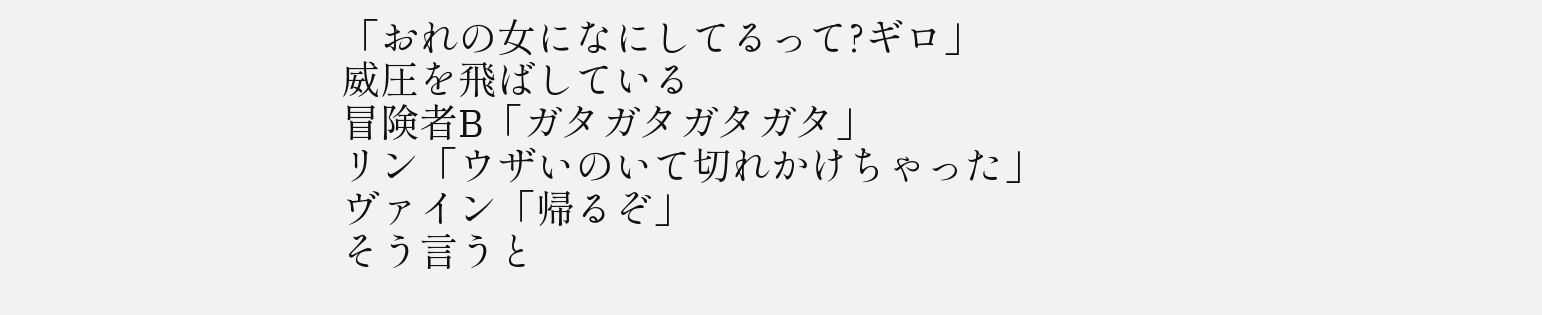「おれの女になにしてるって?ギロ」
威圧を飛ばしている
冒険者B「ガタガタガタガタ」
リン「ウザいのいて切れかけちゃった」
ヴァイン「帰るぞ」
そう言うと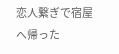恋人繋ぎで宿屋へ帰った